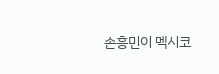손흥민이 멕시코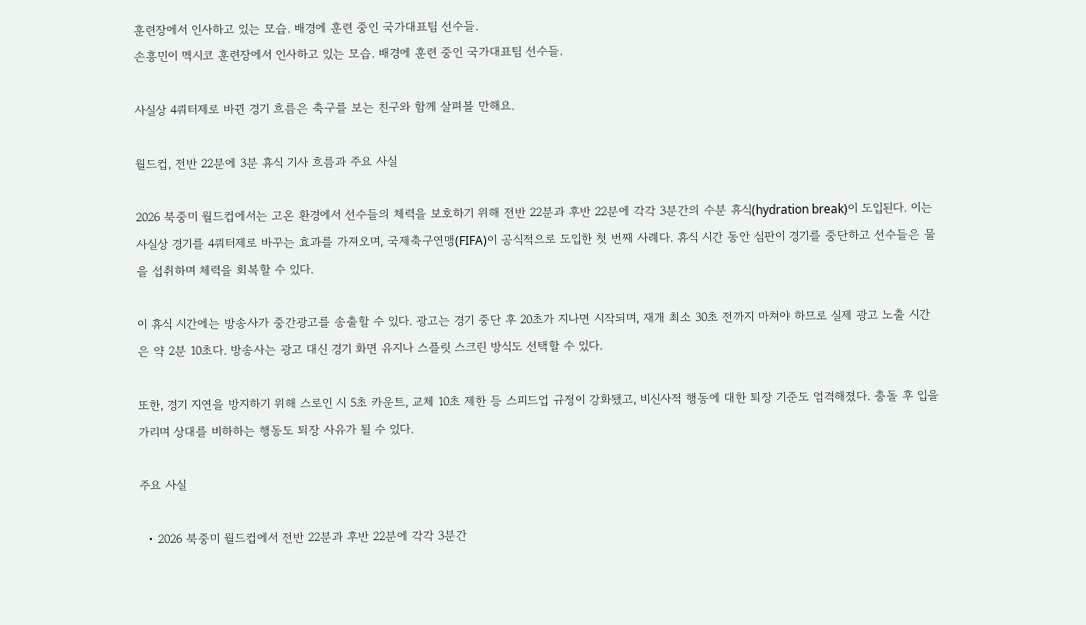훈련장에서 인사하고 있는 모습. 배경에 훈련 중인 국가대표팀 선수들.
손흥민이 멕시코 훈련장에서 인사하고 있는 모습. 배경에 훈련 중인 국가대표팀 선수들.

사실상 4쿼터제로 바뀐 경기 흐름은 축구를 보는 친구와 함께 살펴볼 만해요.

월드컵, 전반 22분에 3분 휴식 기사 흐름과 주요 사실

2026 북중미 월드컵에서는 고온 환경에서 선수들의 체력을 보호하기 위해 전반 22분과 후반 22분에 각각 3분간의 수분 휴식(hydration break)이 도입된다. 이는 사실상 경기를 4쿼터제로 바꾸는 효과를 가져오며, 국제축구연맹(FIFA)이 공식적으로 도입한 첫 번째 사례다. 휴식 시간 동안 심판이 경기를 중단하고 선수들은 물을 섭취하며 체력을 회복할 수 있다.

이 휴식 시간에는 방송사가 중간광고를 송출할 수 있다. 광고는 경기 중단 후 20초가 지나면 시작되며, 재개 최소 30초 전까지 마쳐야 하므로 실제 광고 노출 시간은 약 2분 10초다. 방송사는 광고 대신 경기 화면 유지나 스플릿 스크린 방식도 선택할 수 있다.

또한, 경기 지연을 방지하기 위해 스로인 시 5초 카운트, 교체 10초 제한 등 스피드업 규정이 강화됐고, 비신사적 행동에 대한 퇴장 기준도 엄격해졌다. 충돌 후 입을 가리며 상대를 비하하는 행동도 퇴장 사유가 될 수 있다.

주요 사실

  • 2026 북중미 월드컵에서 전반 22분과 후반 22분에 각각 3분간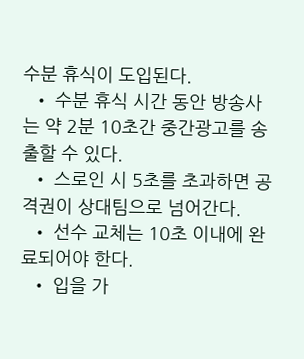수분 휴식이 도입된다.
  • 수분 휴식 시간 동안 방송사는 약 2분 10초간 중간광고를 송출할 수 있다.
  • 스로인 시 5초를 초과하면 공격권이 상대팀으로 넘어간다.
  • 선수 교체는 10초 이내에 완료되어야 한다.
  • 입을 가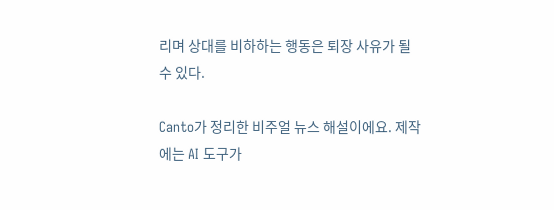리며 상대를 비하하는 행동은 퇴장 사유가 될 수 있다.

Canto가 정리한 비주얼 뉴스 해설이에요. 제작에는 AI 도구가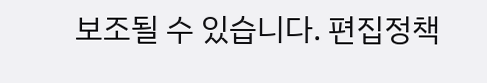보조될 수 있습니다. 편집정책